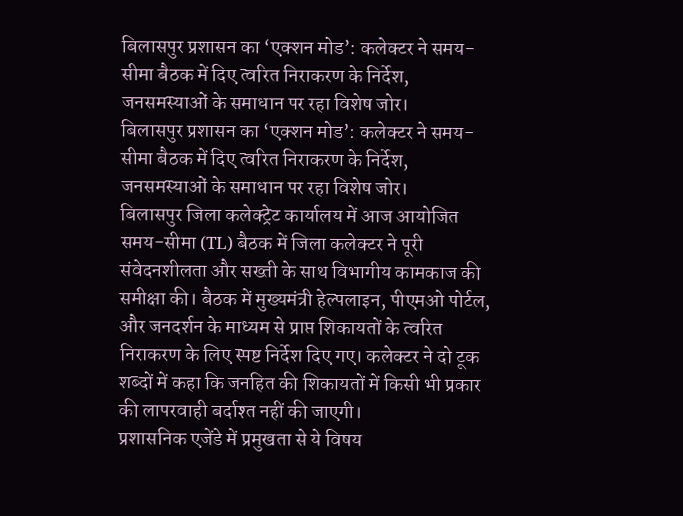बिलासपुर प्रशासन का ‘एक्शन मोड’: कलेक्टर ने समय-सीमा बैठक में दिए त्वरित निराकरण के निर्देश, जनसमस्याओं के समाधान पर रहा विशेष जोर।
बिलासपुर प्रशासन का ‘एक्शन मोड’: कलेक्टर ने समय-सीमा बैठक में दिए त्वरित निराकरण के निर्देश, जनसमस्याओं के समाधान पर रहा विशेष जोर।
बिलासपुर जिला कलेक्ट्रेट कार्यालय में आज आयोजित समय-सीमा (TL) बैठक में जिला कलेक्टर ने पूरी संवेदनशीलता और सख्ती के साथ विभागीय कामकाज की समीक्षा की। बैठक में मुख्यमंत्री हेल्पलाइन, पीएमओ पोर्टल, और जनदर्शन के माध्यम से प्राप्त शिकायतों के त्वरित निराकरण के लिए स्पष्ट निर्देश दिए गए। कलेक्टर ने दो टूक शब्दों में कहा कि जनहित की शिकायतों में किसी भी प्रकार की लापरवाही बर्दाश्त नहीं की जाएगी।
प्रशासनिक एजेंडे में प्रमुखता से ये विषय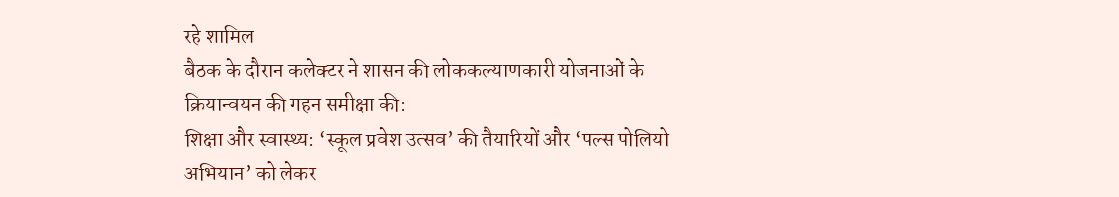रहे शामिल
बैठक के दौरान कलेक्टर ने शासन की लोककल्याणकारी योजनाओं के क्रियान्वयन की गहन समीक्षा की:
शिक्षा और स्वास्थ्य: ‘स्कूल प्रवेश उत्सव’ की तैयारियों और ‘पल्स पोलियो अभियान’ को लेकर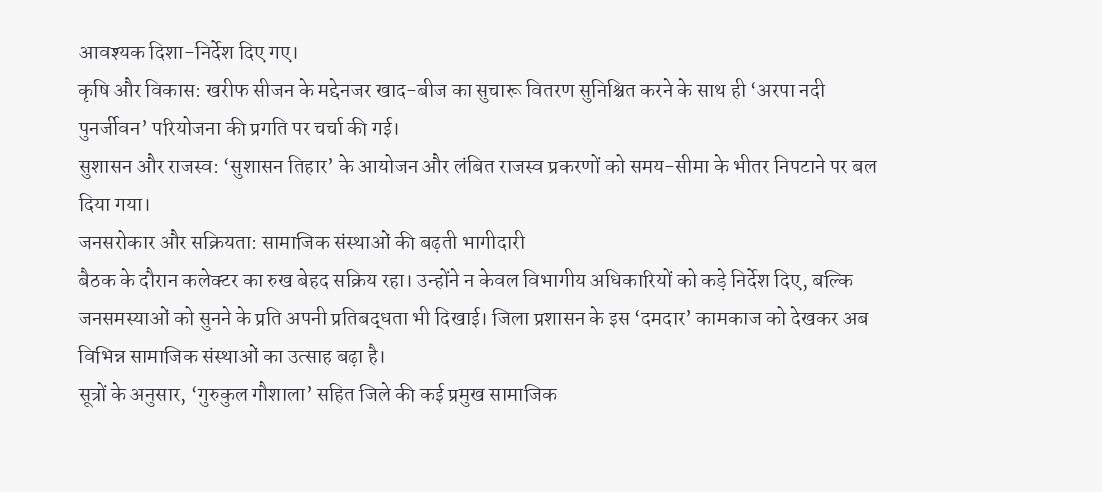आवश्यक दिशा-निर्देश दिए गए।
कृषि और विकास: खरीफ सीजन के मद्देनजर खाद-बीज का सुचारू वितरण सुनिश्चित करने के साथ ही ‘अरपा नदी पुनर्जीवन’ परियोजना की प्रगति पर चर्चा की गई।
सुशासन और राजस्व: ‘सुशासन तिहार’ के आयोजन और लंबित राजस्व प्रकरणों को समय-सीमा के भीतर निपटाने पर बल दिया गया।
जनसरोकार और सक्रियता: सामाजिक संस्थाओं की बढ़ती भागीदारी
बैठक के दौरान कलेक्टर का रुख बेहद सक्रिय रहा। उन्होंने न केवल विभागीय अधिकारियों को कड़े निर्देश दिए, बल्कि जनसमस्याओं को सुनने के प्रति अपनी प्रतिबद्धता भी दिखाई। जिला प्रशासन के इस ‘दमदार’ कामकाज को देखकर अब विभिन्न सामाजिक संस्थाओं का उत्साह बढ़ा है।
सूत्रों के अनुसार, ‘गुरुकुल गौशाला’ सहित जिले की कई प्रमुख सामाजिक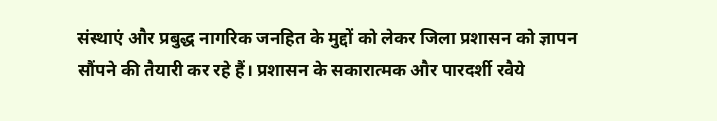संस्थाएं और प्रबुद्ध नागरिक जनहित के मुद्दों को लेकर जिला प्रशासन को ज्ञापन सौंपने की तैयारी कर रहे हैं। प्रशासन के सकारात्मक और पारदर्शी रवैये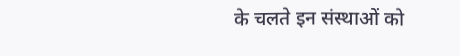के चलते इन संस्थाओं को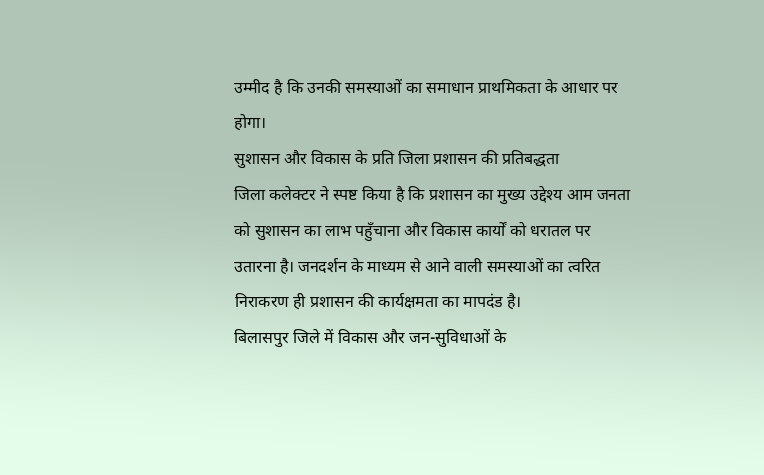उम्मीद है कि उनकी समस्याओं का समाधान प्राथमिकता के आधार पर होगा।
सुशासन और विकास के प्रति जिला प्रशासन की प्रतिबद्धता
जिला कलेक्टर ने स्पष्ट किया है कि प्रशासन का मुख्य उद्देश्य आम जनता को सुशासन का लाभ पहुँचाना और विकास कार्यों को धरातल पर उतारना है। जनदर्शन के माध्यम से आने वाली समस्याओं का त्वरित निराकरण ही प्रशासन की कार्यक्षमता का मापदंड है।
बिलासपुर जिले में विकास और जन-सुविधाओं के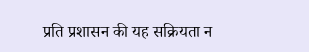प्रति प्रशासन की यह सक्रियता न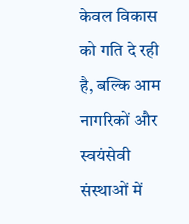केवल विकास को गति दे रही है, बल्कि आम नागरिकों और स्वयंसेवी संस्थाओं में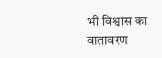भी विश्वास का वातावरण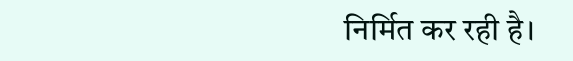निर्मित कर रही है।